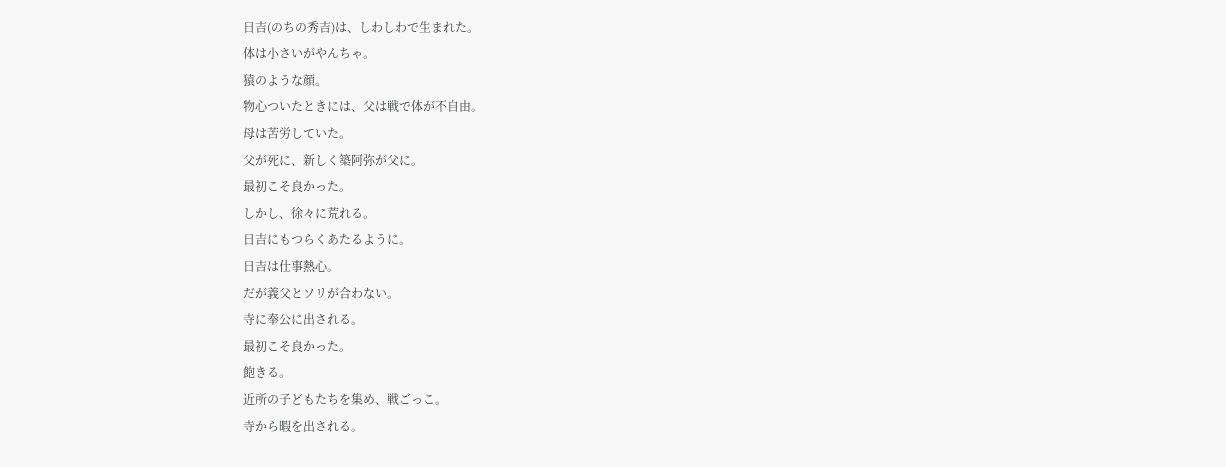日吉(のちの秀吉)は、しわしわで生まれた。
体は小さいがやんちゃ。
猿のような顔。
物心ついたときには、父は戦で体が不自由。
母は苦労していた。
父が死に、新しく築阿弥が父に。
最初こそ良かった。
しかし、徐々に荒れる。
日吉にもつらくあたるように。
日吉は仕事熱心。
だが義父とソリが合わない。
寺に奉公に出される。
最初こそ良かった。
飽きる。
近所の子どもたちを集め、戦ごっこ。
寺から暇を出される。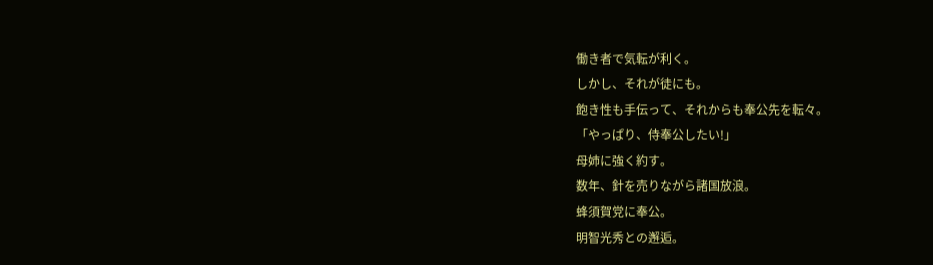働き者で気転が利く。
しかし、それが徒にも。
飽き性も手伝って、それからも奉公先を転々。
「やっぱり、侍奉公したい!」
母姉に強く約す。
数年、針を売りながら諸国放浪。
蜂須賀党に奉公。
明智光秀との邂逅。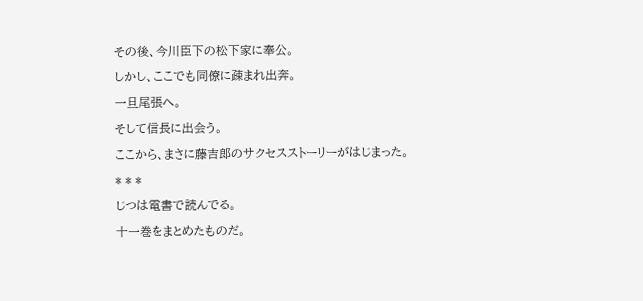その後、今川臣下の松下家に奉公。
しかし、ここでも同僚に疎まれ出奔。
一旦尾張へ。
そして信長に出会う。
ここから、まさに藤吉郎のサクセスストーリーがはじまった。
* * *
じつは電書で読んでる。
十一巻をまとめたものだ。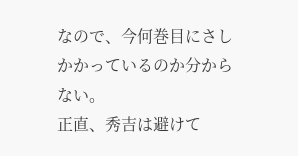なので、今何巻目にさしかかっているのか分からない。
正直、秀吉は避けて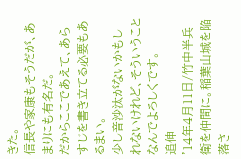きた。
信長や家康もそうだが、あまりにも有名だ。
だからここであえて、あらすじを書き立てる必要もあるまい。
少し音沙汰がないかもしれないけれど、そういうことなんでよろしくです。
追伸
'14年4月11日/竹中半兵衛を仲間に。稲葉山城を陥落さ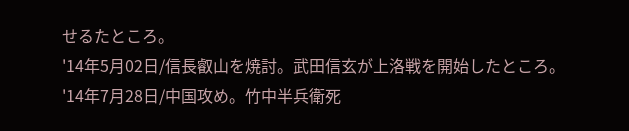せるたところ。
'14年5月02日/信長叡山を焼討。武田信玄が上洛戦を開始したところ。
'14年7月28日/中国攻め。竹中半兵衛死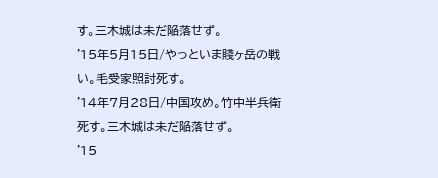す。三木城は未だ陥落せず。
'15年5月15日/やっといま賤ヶ岳の戦い。毛受家照討死す。
'14年7月28日/中国攻め。竹中半兵衛死す。三木城は未だ陥落せず。
'15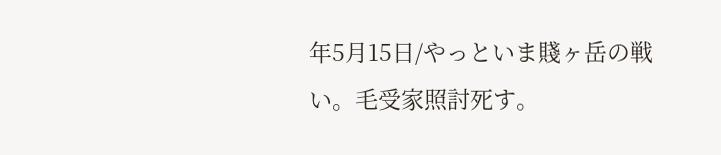年5月15日/やっといま賤ヶ岳の戦い。毛受家照討死す。